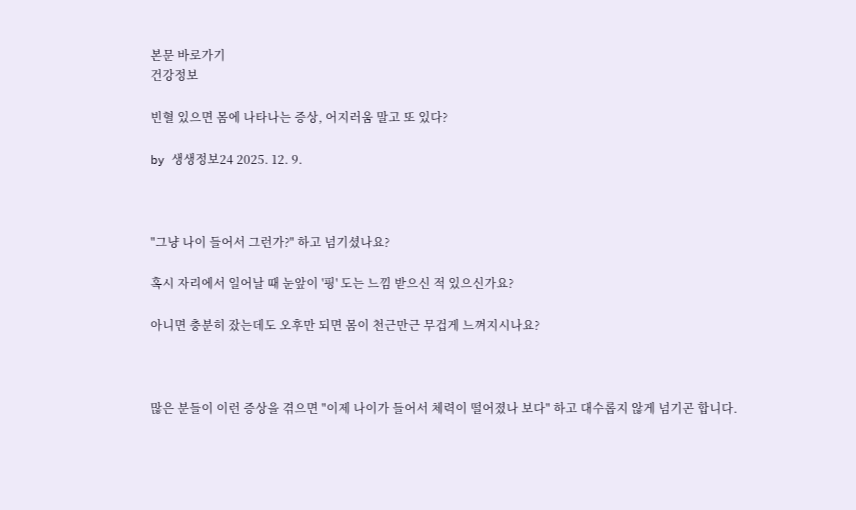본문 바로가기
건강정보

빈혈 있으면 몸에 나타나는 증상, 어지러움 말고 또 있다?

by 생생정보24 2025. 12. 9.



"그냥 나이 들어서 그런가?" 하고 넘기셨나요?

혹시 자리에서 일어날 때 눈앞이 '핑' 도는 느낌 받으신 적 있으신가요?

아니면 충분히 잤는데도 오후만 되면 몸이 천근만근 무겁게 느껴지시나요?



많은 분들이 이런 증상을 겪으면 "이제 나이가 들어서 체력이 떨어졌나 보다" 하고 대수롭지 않게 넘기곤 합니다.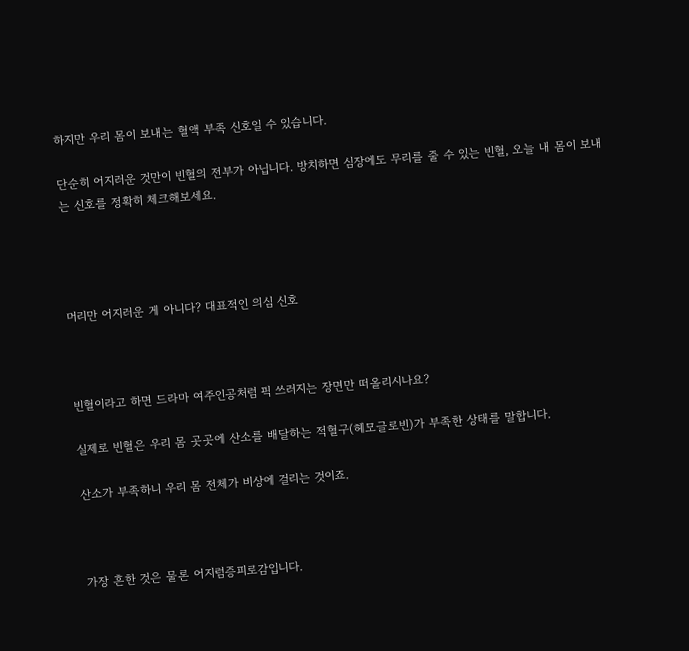하지만 우리 몸이 보내는 혈액 부족 신호일 수 있습니다.

단순히 어지러운 것만이 빈혈의 전부가 아닙니다. 방치하면 심장에도 무리를 줄 수 있는 빈혈, 오늘 내 몸이 보내는 신호를 정확히 체크해보세요.




머리만 어지러운 게 아니다? 대표적인 의심 신호



빈혈이라고 하면 드라마 여주인공처럼 픽 쓰러지는 장면만 떠올리시나요?

실제로 빈혈은 우리 몸 곳곳에 산소를 배달하는 적혈구(헤모글로빈)가 부족한 상태를 말합니다.

산소가 부족하니 우리 몸 전체가 비상에 걸리는 것이죠.



가장 흔한 것은 물론 어지럼증피로감입니다.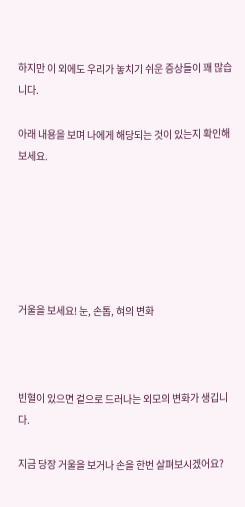하지만 이 외에도 우리가 놓치기 쉬운 증상들이 꽤 많습니다.

아래 내용을 보며 나에게 해당되는 것이 있는지 확인해보세요.






거울을 보세요! 눈, 손톱, 혀의 변화



빈혈이 있으면 겉으로 드러나는 외모의 변화가 생깁니다.

지금 당장 거울을 보거나 손을 한번 살펴보시겠어요?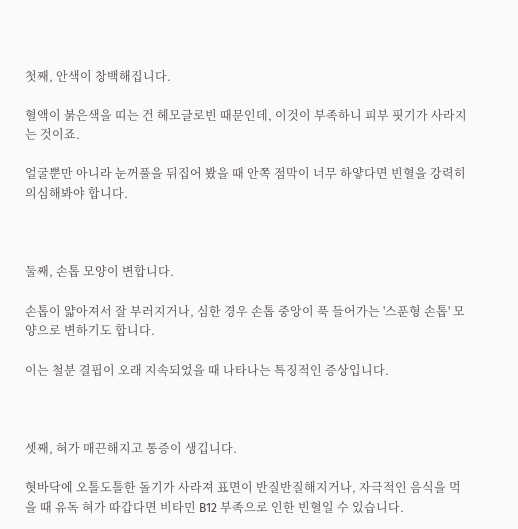첫째, 안색이 창백해집니다.

혈액이 붉은색을 띠는 건 헤모글로빈 때문인데, 이것이 부족하니 피부 핏기가 사라지는 것이죠.

얼굴뿐만 아니라 눈꺼풀을 뒤집어 봤을 때 안쪽 점막이 너무 하얗다면 빈혈을 강력히 의심해봐야 합니다.



둘째, 손톱 모양이 변합니다.

손톱이 얇아져서 잘 부러지거나, 심한 경우 손톱 중앙이 푹 들어가는 '스푼형 손톱' 모양으로 변하기도 합니다.

이는 철분 결핍이 오래 지속되었을 때 나타나는 특징적인 증상입니다.



셋째, 혀가 매끈해지고 통증이 생깁니다.

혓바닥에 오톨도톨한 돌기가 사라져 표면이 반질반질해지거나, 자극적인 음식을 먹을 때 유독 혀가 따갑다면 비타민 B12 부족으로 인한 빈혈일 수 있습니다.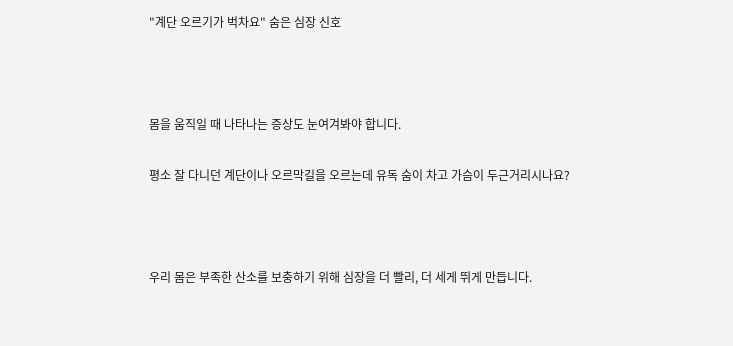"계단 오르기가 벅차요" 숨은 심장 신호



몸을 움직일 때 나타나는 증상도 눈여겨봐야 합니다.

평소 잘 다니던 계단이나 오르막길을 오르는데 유독 숨이 차고 가슴이 두근거리시나요?



우리 몸은 부족한 산소를 보충하기 위해 심장을 더 빨리, 더 세게 뛰게 만듭니다.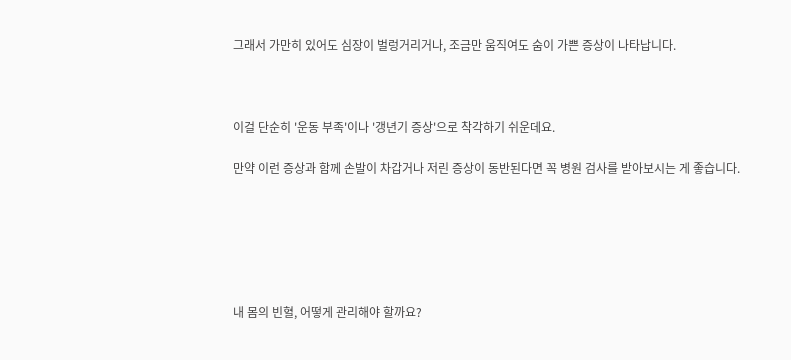그래서 가만히 있어도 심장이 벌렁거리거나, 조금만 움직여도 숨이 가쁜 증상이 나타납니다.



이걸 단순히 '운동 부족'이나 '갱년기 증상'으로 착각하기 쉬운데요.

만약 이런 증상과 함께 손발이 차갑거나 저린 증상이 동반된다면 꼭 병원 검사를 받아보시는 게 좋습니다.






내 몸의 빈혈, 어떻게 관리해야 할까요?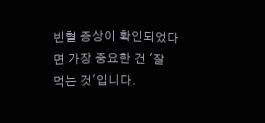빈혈 증상이 확인되었다면 가장 중요한 건 '잘 먹는 것'입니다.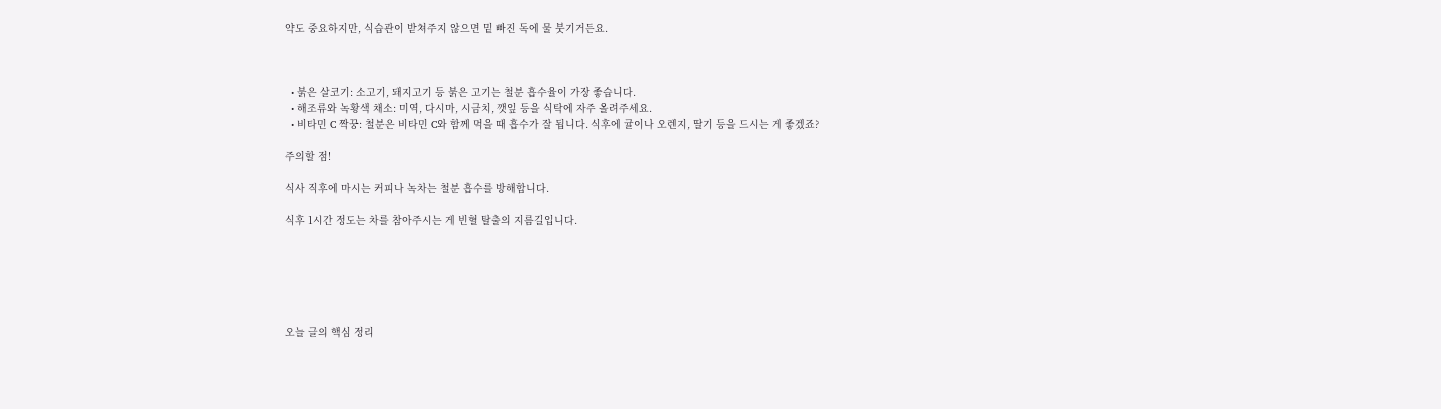약도 중요하지만, 식습관이 받쳐주지 않으면 밑 빠진 독에 물 붓기거든요.



  • 붉은 살코기: 소고기, 돼지고기 등 붉은 고기는 철분 흡수율이 가장 좋습니다.
  • 해조류와 녹황색 채소: 미역, 다시마, 시금치, 깻잎 등을 식탁에 자주 올려주세요.
  • 비타민 C 짝꿍: 철분은 비타민 C와 함께 먹을 때 흡수가 잘 됩니다. 식후에 귤이나 오렌지, 딸기 등을 드시는 게 좋겠죠?

주의할 점!

식사 직후에 마시는 커피나 녹차는 철분 흡수를 방해합니다.

식후 1시간 정도는 차를 참아주시는 게 빈혈 탈출의 지름길입니다.






오늘 글의 핵심 정리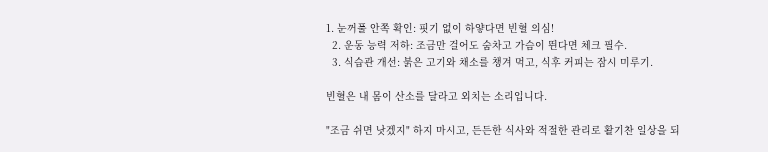1. 눈꺼풀 안쪽 확인: 핏기 없이 하얗다면 빈혈 의심!
  2. 운동 능력 저하: 조금만 걸어도 숨차고 가슴이 뛴다면 체크 필수.
  3. 식습관 개선: 붉은 고기와 채소를 챙겨 먹고, 식후 커피는 잠시 미루기.

빈혈은 내 몸이 산소를 달라고 외치는 소리입니다.

"조금 쉬면 낫겠지" 하지 마시고, 든든한 식사와 적절한 관리로 활기찬 일상을 되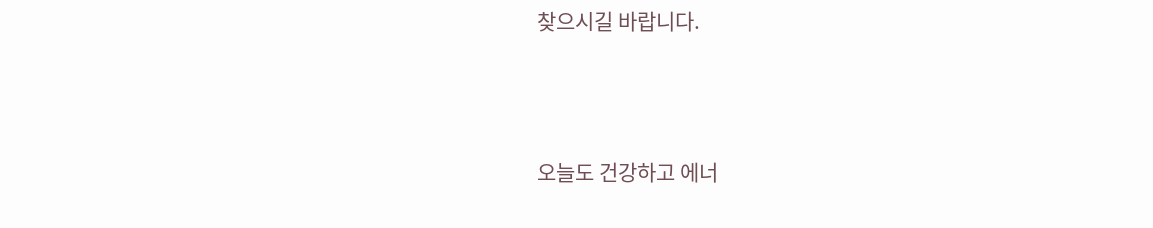찾으시길 바랍니다.



오늘도 건강하고 에너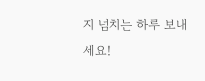지 넘치는 하루 보내세요!